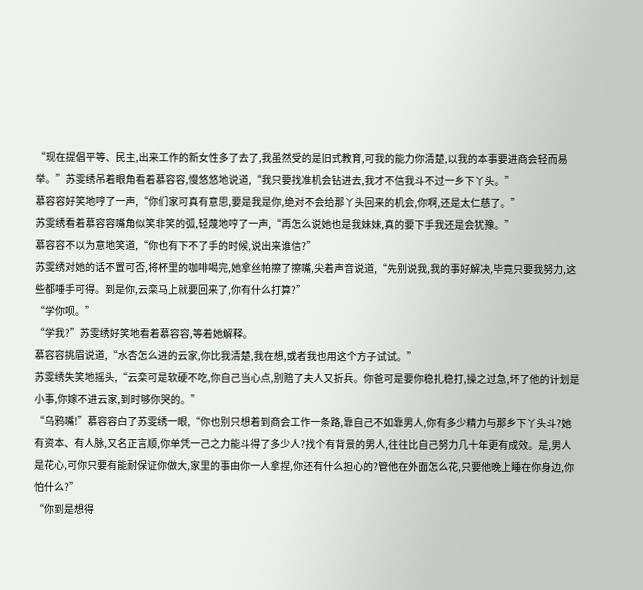“现在提倡平等、民主,出来工作的新女性多了去了,我虽然受的是旧式教育,可我的能力你清楚,以我的本事要进商会轻而易举。”苏雯绣吊着眼角看着慕容容,慢悠悠地说道,“我只要找准机会钻进去,我才不信我斗不过一乡下丫头。”
慕容容好笑地哼了一声,“你们家可真有意思,要是我是你,绝对不会给那丫头回来的机会,你啊,还是太仁慈了。”
苏雯绣看着慕容容嘴角似笑非笑的弧,轻蔑地哼了一声,“再怎么说她也是我妹妹,真的要下手我还是会犹豫。”
慕容容不以为意地笑道,“你也有下不了手的时候,说出来谁信?”
苏雯绣对她的话不置可否,将杯里的咖啡喝完,她拿丝帕擦了擦嘴,尖着声音说道,“先别说我,我的事好解决,毕竟只要我努力,这些都唾手可得。到是你,云栾马上就要回来了,你有什么打算?”
“学你呗。”
“学我?”苏雯绣好笑地看着慕容容,等着她解释。
慕容容挑眉说道,“水杏怎么进的云家,你比我清楚,我在想,或者我也用这个方子试试。”
苏雯绣失笑地摇头,“云栾可是软硬不吃,你自己当心点,别赔了夫人又折兵。你爸可是要你稳扎稳打,操之过急,坏了他的计划是小事,你嫁不进云家,到时够你哭的。”
“乌鸦嘴!”慕容容白了苏雯绣一眼,“你也别只想着到商会工作一条路,靠自己不如靠男人,你有多少精力与那乡下丫头斗?她有资本、有人脉,又名正言顺,你单凭一己之力能斗得了多少人?找个有背景的男人,往往比自己努力几十年更有成效。是,男人是花心,可你只要有能耐保证你做大,家里的事由你一人拿捏,你还有什么担心的?管他在外面怎么花,只要他晚上睡在你身边,你怕什么?”
“你到是想得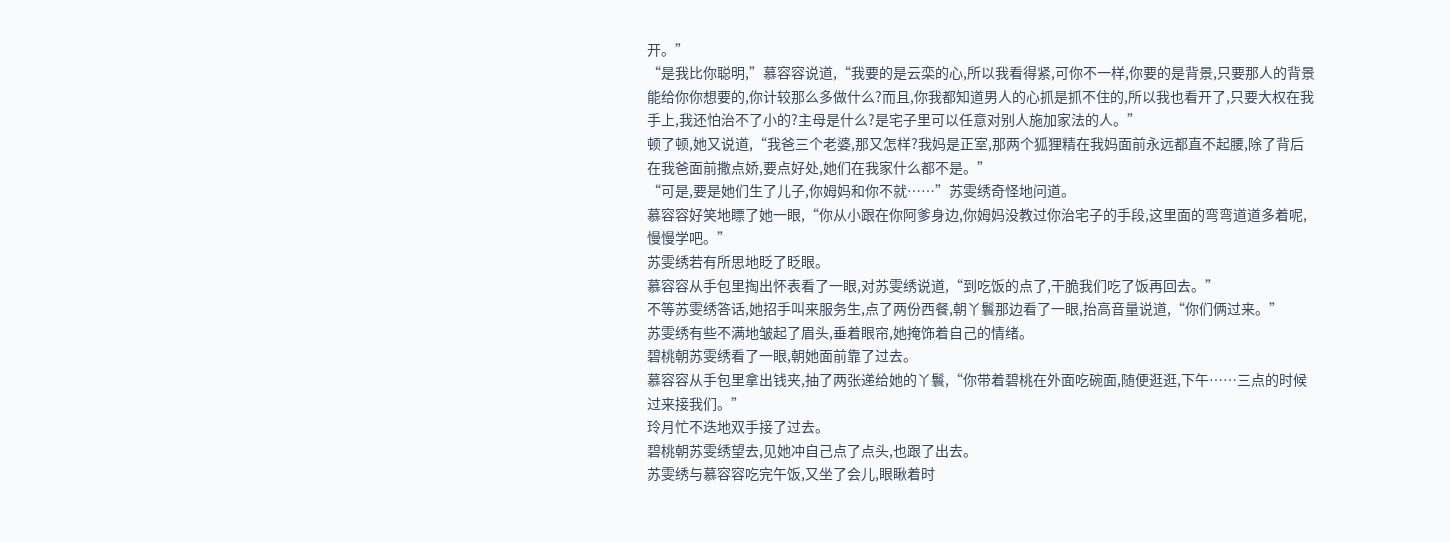开。”
“是我比你聪明,”慕容容说道,“我要的是云栾的心,所以我看得紧,可你不一样,你要的是背景,只要那人的背景能给你你想要的,你计较那么多做什么?而且,你我都知道男人的心抓是抓不住的,所以我也看开了,只要大权在我手上,我还怕治不了小的?主母是什么?是宅子里可以任意对别人施加家法的人。”
顿了顿,她又说道,“我爸三个老婆,那又怎样?我妈是正室,那两个狐狸精在我妈面前永远都直不起腰,除了背后在我爸面前撒点娇,要点好处,她们在我家什么都不是。”
“可是,要是她们生了儿子,你姆妈和你不就……”苏雯绣奇怪地问道。
慕容容好笑地瞟了她一眼,“你从小跟在你阿爹身边,你姆妈没教过你治宅子的手段,这里面的弯弯道道多着呢,慢慢学吧。”
苏雯绣若有所思地眨了眨眼。
慕容容从手包里掏出怀表看了一眼,对苏雯绣说道,“到吃饭的点了,干脆我们吃了饭再回去。”
不等苏雯绣答话,她招手叫来服务生,点了两份西餐,朝丫鬟那边看了一眼,抬高音量说道,“你们俩过来。”
苏雯绣有些不满地皱起了眉头,垂着眼帘,她掩饰着自己的情绪。
碧桃朝苏雯绣看了一眼,朝她面前靠了过去。
慕容容从手包里拿出钱夹,抽了两张递给她的丫鬟,“你带着碧桃在外面吃碗面,随便逛逛,下午……三点的时候过来接我们。”
玲月忙不迭地双手接了过去。
碧桃朝苏雯绣望去,见她冲自己点了点头,也跟了出去。
苏雯绣与慕容容吃完午饭,又坐了会儿,眼瞅着时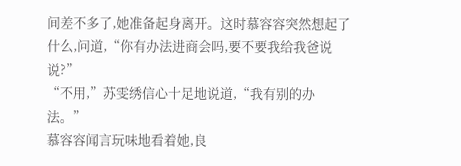间差不多了,她准备起身离开。这时慕容容突然想起了什么,问道,“你有办法进商会吗,要不要我给我爸说说?”
“不用,”苏雯绣信心十足地说道,“我有别的办法。”
慕容容闻言玩味地看着她,良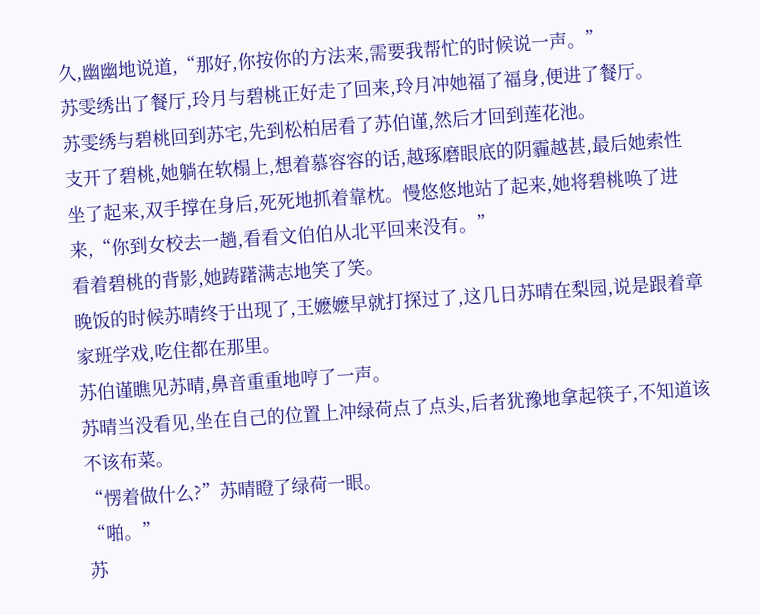久,幽幽地说道,“那好,你按你的方法来,需要我帮忙的时候说一声。”
苏雯绣出了餐厅,玲月与碧桃正好走了回来,玲月冲她福了福身,便进了餐厅。
苏雯绣与碧桃回到苏宅,先到松柏居看了苏伯谨,然后才回到莲花池。
支开了碧桃,她躺在软榻上,想着慕容容的话,越琢磨眼底的阴霾越甚,最后她索性坐了起来,双手撑在身后,死死地抓着靠枕。慢悠悠地站了起来,她将碧桃唤了进来,“你到女校去一趟,看看文伯伯从北平回来没有。”
看着碧桃的背影,她踌躇满志地笑了笑。
晚饭的时候苏晴终于出现了,王嬷嬷早就打探过了,这几日苏晴在梨园,说是跟着章家班学戏,吃住都在那里。
苏伯谨瞧见苏晴,鼻音重重地哼了一声。
苏晴当没看见,坐在自己的位置上冲绿荷点了点头,后者犹豫地拿起筷子,不知道该不该布菜。
“愣着做什么?”苏晴瞪了绿荷一眼。
“啪。”
苏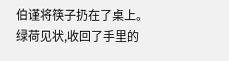伯谨将筷子扔在了桌上。
绿荷见状,收回了手里的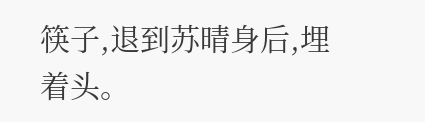筷子,退到苏晴身后,埋着头。